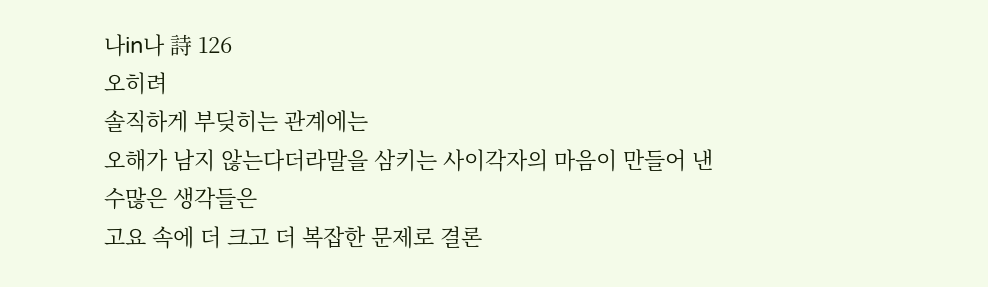나in나 詩 126
오히려
솔직하게 부딪히는 관계에는
오해가 남지 않는다더라말을 삼키는 사이각자의 마음이 만들어 낸
수많은 생각들은
고요 속에 더 크고 더 복잡한 문제로 결론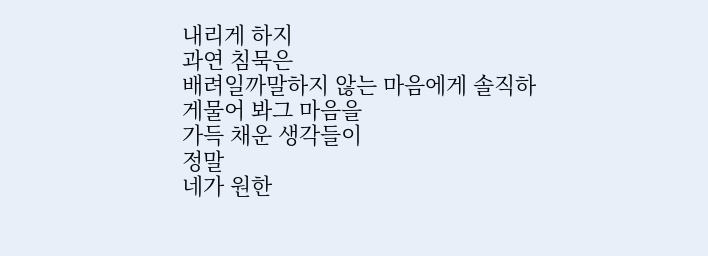내리게 하지
과연 침묵은
배려일까말하지 않는 마음에게 솔직하게물어 봐그 마음을
가득 채운 생각들이
정말
네가 원한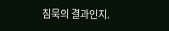침묵의 결과인지.